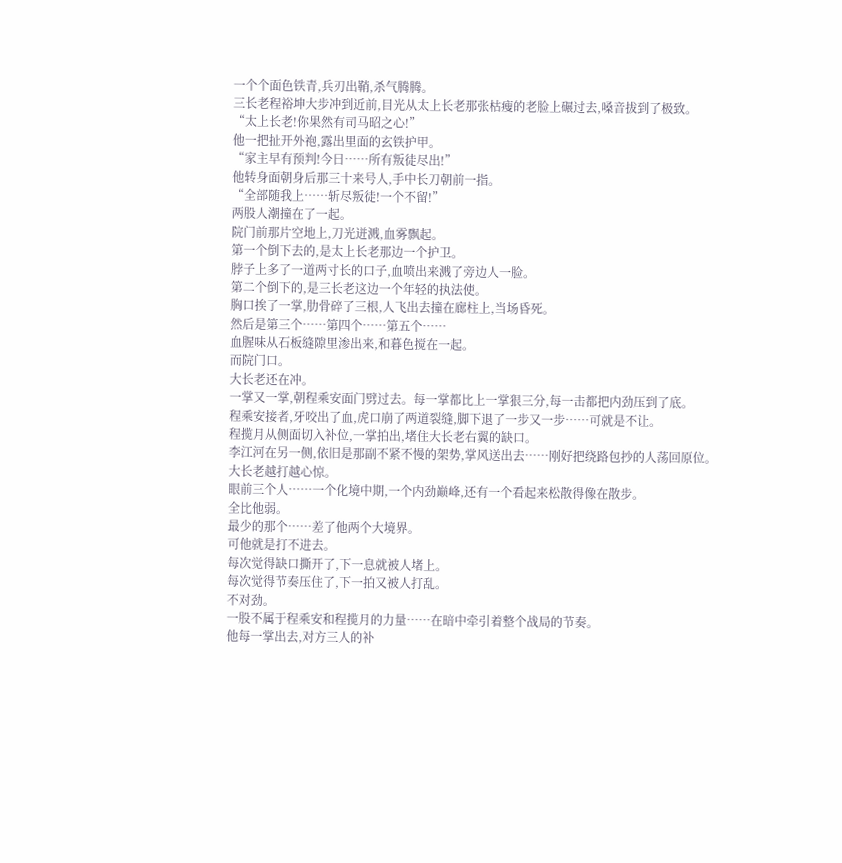一个个面色铁青,兵刃出鞘,杀气腾腾。
三长老程裕坤大步冲到近前,目光从太上长老那张枯瘦的老脸上碾过去,嗓音拔到了极致。
“太上长老!你果然有司马昭之心!”
他一把扯开外袍,露出里面的玄铁护甲。
“家主早有预判!今日……所有叛徒尽出!”
他转身面朝身后那三十来号人,手中长刀朝前一指。
“全部随我上……斩尽叛徒!一个不留!”
两股人潮撞在了一起。
院门前那片空地上,刀光迸溅,血雾飘起。
第一个倒下去的,是太上长老那边一个护卫。
脖子上多了一道两寸长的口子,血喷出来溅了旁边人一脸。
第二个倒下的,是三长老这边一个年轻的执法使。
胸口挨了一掌,肋骨碎了三根,人飞出去撞在廊柱上,当场昏死。
然后是第三个……第四个……第五个……
血腥味从石板缝隙里渗出来,和暮色搅在一起。
而院门口。
大长老还在冲。
一掌又一掌,朝程乘安面门劈过去。每一掌都比上一掌狠三分,每一击都把内劲压到了底。
程乘安接者,牙咬出了血,虎口崩了两道裂缝,脚下退了一步又一步……可就是不让。
程揽月从侧面切入补位,一掌拍出,堵住大长老右翼的缺口。
李江河在另一侧,依旧是那副不紧不慢的架势,掌风送出去……刚好把绕路包抄的人荡回原位。
大长老越打越心惊。
眼前三个人……一个化境中期,一个内劲巅峰,还有一个看起来松散得像在散步。
全比他弱。
最少的那个……差了他两个大境界。
可他就是打不进去。
每次觉得缺口撕开了,下一息就被人堵上。
每次觉得节奏压住了,下一拍又被人打乱。
不对劲。
一股不属于程乘安和程揽月的力量……在暗中牵引着整个战局的节奏。
他每一掌出去,对方三人的补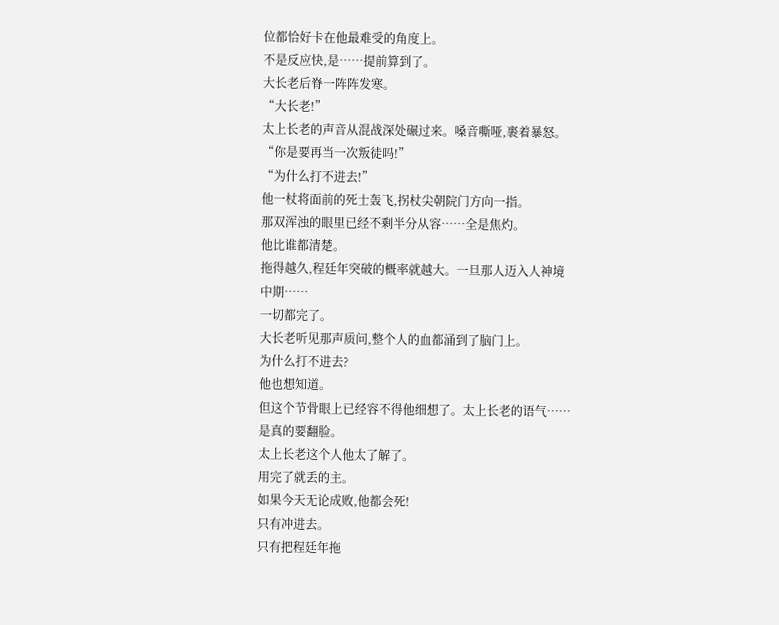位都恰好卡在他最难受的角度上。
不是反应快,是……提前算到了。
大长老后脊一阵阵发寒。
“大长老!”
太上长老的声音从混战深处碾过来。嗓音嘶哑,裹着暴怒。
“你是要再当一次叛徒吗!”
“为什么打不进去!”
他一杖将面前的死士轰飞,拐杖尖朝院门方向一指。
那双浑浊的眼里已经不剩半分从容……全是焦灼。
他比谁都清楚。
拖得越久,程廷年突破的概率就越大。一旦那人迈入人神境中期……
一切都完了。
大长老听见那声质问,整个人的血都涌到了脑门上。
为什么打不进去?
他也想知道。
但这个节骨眼上已经容不得他细想了。太上长老的语气……是真的要翻脸。
太上长老这个人他太了解了。
用完了就丢的主。
如果今天无论成败,他都会死!
只有冲进去。
只有把程廷年拖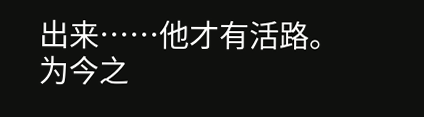出来……他才有活路。
为今之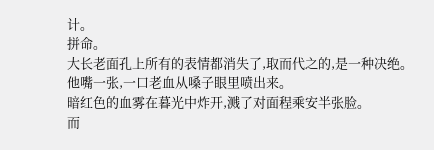计。
拼命。
大长老面孔上所有的表情都消失了,取而代之的,是一种决绝。
他嘴一张,一口老血从嗓子眼里喷出来。
暗红色的血雾在暮光中炸开,溅了对面程乘安半张脸。
而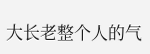大长老整个人的气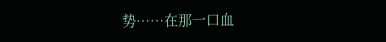势……在那一口血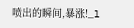喷出的瞬间,暴涨!_l